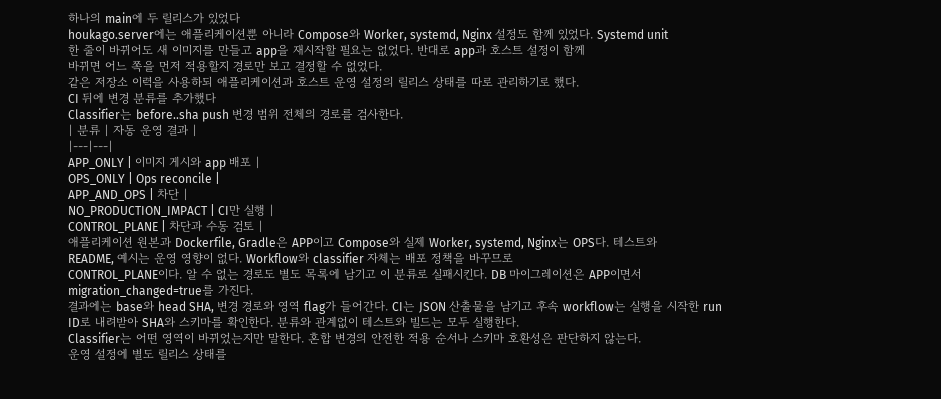하나의 main에 두 릴리스가 있었다
houkago.server에는 애플리케이션뿐 아니라 Compose와 Worker, systemd, Nginx 설정도 함께 있었다. Systemd unit
한 줄이 바뀌어도 새 이미지를 만들고 app을 재시작할 필요는 없었다. 반대로 app과 호스트 설정이 함께
바뀌면 어느 쪽을 먼저 적용할지 경로만 보고 결정할 수 없었다.
같은 저장소 이력을 사용하되 애플리케이션과 호스트 운영 설정의 릴리스 상태를 따로 관리하기로 했다.
CI 뒤에 변경 분류를 추가했다
Classifier는 before..sha push 변경 범위 전체의 경로를 검사한다.
| 분류 | 자동 운영 결과 |
|---|---|
APP_ONLY | 이미지 게시와 app 배포 |
OPS_ONLY | Ops reconcile |
APP_AND_OPS | 차단 |
NO_PRODUCTION_IMPACT | CI만 실행 |
CONTROL_PLANE | 차단과 수동 검토 |
애플리케이션 원본과 Dockerfile, Gradle은 APP이고 Compose와 실제 Worker, systemd, Nginx는 OPS다. 테스트와
README, 예시는 운영 영향이 없다. Workflow와 classifier 자체는 배포 정책을 바꾸므로
CONTROL_PLANE이다. 알 수 없는 경로도 별도 목록에 남기고 이 분류로 실패시킨다. DB 마이그레이션은 APP이면서
migration_changed=true를 가진다.
결과에는 base와 head SHA, 변경 경로와 영역 flag가 들어간다. CI는 JSON 산출물을 남기고 후속 workflow는 실행을 시작한 run ID로 내려받아 SHA와 스키마를 확인한다. 분류와 관계없이 테스트와 빌드는 모두 실행한다.
Classifier는 어떤 영역이 바뀌었는지만 말한다. 혼합 변경의 안전한 적용 순서나 스키마 호환성은 판단하지 않는다.
운영 설정에 별도 릴리스 상태를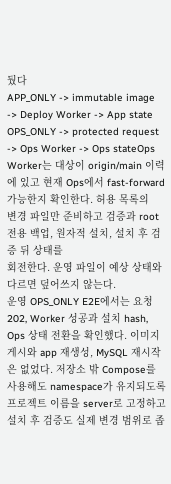뒀다
APP_ONLY -> immutable image -> Deploy Worker -> App state
OPS_ONLY -> protected request -> Ops Worker -> Ops stateOps Worker는 대상이 origin/main 이력에 있고 현재 Ops에서 fast-forward 가능한지 확인한다. 허용 목록의
변경 파일만 준비하고 검증과 root 전용 백업, 원자적 설치, 설치 후 검증 뒤 상태를
회전한다. 운영 파일이 예상 상태와 다르면 덮어쓰지 않는다.
운영 OPS_ONLY E2E에서는 요청 202, Worker 성공과 설치 hash, Ops 상태 전환을 확인했다. 이미지
게시와 app 재생성, MySQL 재시작은 없었다. 저장소 밖 Compose를 사용해도 namespace가 유지되도록
프로젝트 이름을 server로 고정하고 설치 후 검증도 실제 변경 범위로 좁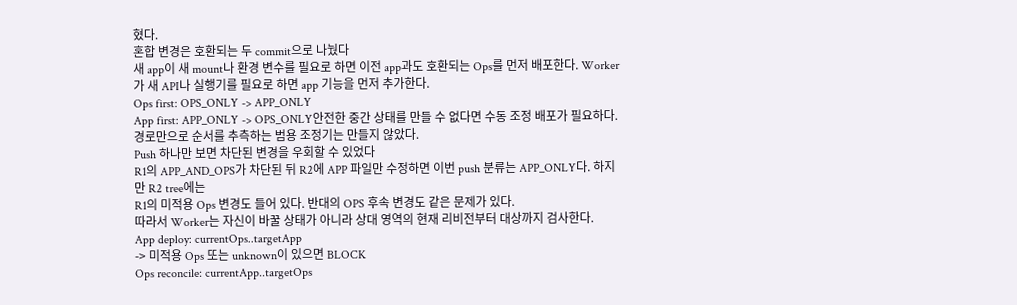혔다.
혼합 변경은 호환되는 두 commit으로 나눴다
새 app이 새 mount나 환경 변수를 필요로 하면 이전 app과도 호환되는 Ops를 먼저 배포한다. Worker가 새 API나 실행기를 필요로 하면 app 기능을 먼저 추가한다.
Ops first: OPS_ONLY -> APP_ONLY
App first: APP_ONLY -> OPS_ONLY안전한 중간 상태를 만들 수 없다면 수동 조정 배포가 필요하다. 경로만으로 순서를 추측하는 범용 조정기는 만들지 않았다.
Push 하나만 보면 차단된 변경을 우회할 수 있었다
R1의 APP_AND_OPS가 차단된 뒤 R2에 APP 파일만 수정하면 이번 push 분류는 APP_ONLY다. 하지만 R2 tree에는
R1의 미적용 Ops 변경도 들어 있다. 반대의 OPS 후속 변경도 같은 문제가 있다.
따라서 Worker는 자신이 바꿀 상태가 아니라 상대 영역의 현재 리비전부터 대상까지 검사한다.
App deploy: currentOps..targetApp
-> 미적용 Ops 또는 unknown이 있으면 BLOCK
Ops reconcile: currentApp..targetOps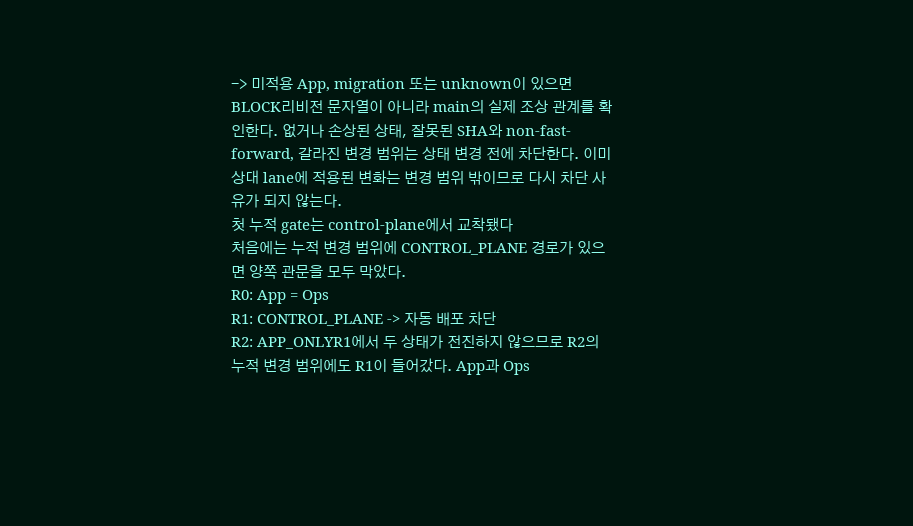-> 미적용 App, migration 또는 unknown이 있으면 BLOCK리비전 문자열이 아니라 main의 실제 조상 관계를 확인한다. 없거나 손상된 상태, 잘못된 SHA와 non-fast-forward, 갈라진 변경 범위는 상태 변경 전에 차단한다. 이미 상대 lane에 적용된 변화는 변경 범위 밖이므로 다시 차단 사유가 되지 않는다.
첫 누적 gate는 control-plane에서 교착됐다
처음에는 누적 변경 범위에 CONTROL_PLANE 경로가 있으면 양쪽 관문을 모두 막았다.
R0: App = Ops
R1: CONTROL_PLANE -> 자동 배포 차단
R2: APP_ONLYR1에서 두 상태가 전진하지 않으므로 R2의 누적 변경 범위에도 R1이 들어갔다. App과 Ops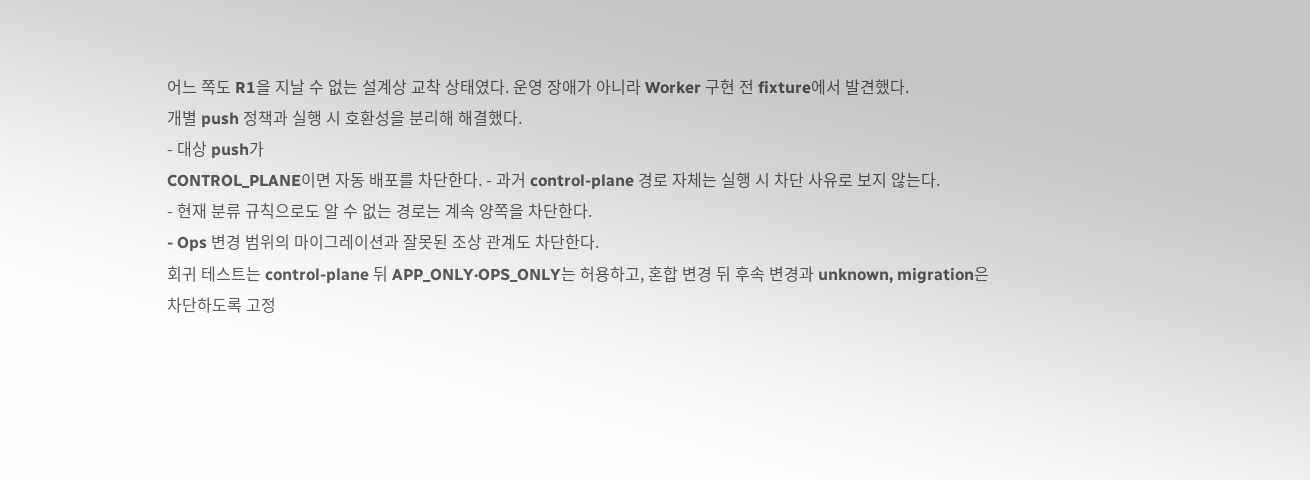어느 쪽도 R1을 지날 수 없는 설계상 교착 상태였다. 운영 장애가 아니라 Worker 구현 전 fixture에서 발견했다.
개별 push 정책과 실행 시 호환성을 분리해 해결했다.
- 대상 push가
CONTROL_PLANE이면 자동 배포를 차단한다. - 과거 control-plane 경로 자체는 실행 시 차단 사유로 보지 않는다.
- 현재 분류 규칙으로도 알 수 없는 경로는 계속 양쪽을 차단한다.
- Ops 변경 범위의 마이그레이션과 잘못된 조상 관계도 차단한다.
회귀 테스트는 control-plane 뒤 APP_ONLY·OPS_ONLY는 허용하고, 혼합 변경 뒤 후속 변경과 unknown, migration은 차단하도록 고정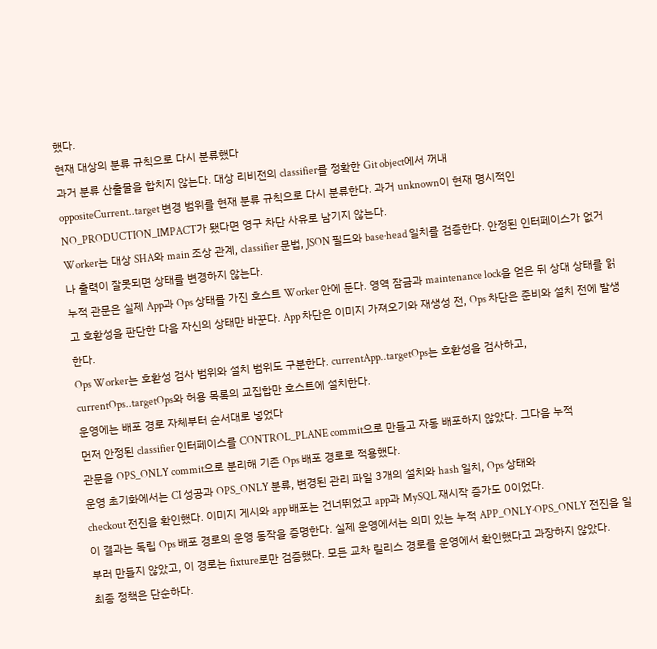했다.
현재 대상의 분류 규칙으로 다시 분류했다
과거 분류 산출물을 합치지 않는다. 대상 리비전의 classifier를 정확한 Git object에서 꺼내
oppositeCurrent..target 변경 범위를 현재 분류 규칙으로 다시 분류한다. 과거 unknown이 현재 명시적인
NO_PRODUCTION_IMPACT가 됐다면 영구 차단 사유로 남기지 않는다.
Worker는 대상 SHA와 main 조상 관계, classifier 문법, JSON 필드와 base·head 일치를 검증한다. 안정된 인터페이스가 없거나 출력이 잘못되면 상태를 변경하지 않는다.
누적 관문은 실제 App과 Ops 상태를 가진 호스트 Worker 안에 둔다. 영역 잠금과 maintenance lock을 얻은 뒤 상대 상태를 읽고 호환성을 판단한 다음 자신의 상태만 바꾼다. App 차단은 이미지 가져오기와 재생성 전, Ops 차단은 준비와 설치 전에 발생한다.
Ops Worker는 호환성 검사 범위와 설치 범위도 구분한다. currentApp..targetOps는 호환성을 검사하고,
currentOps..targetOps와 허용 목록의 교집합만 호스트에 설치한다.
운영에는 배포 경로 자체부터 순서대로 넣었다
먼저 안정된 classifier 인터페이스를 CONTROL_PLANE commit으로 만들고 자동 배포하지 않았다. 그다음 누적
관문을 OPS_ONLY commit으로 분리해 기존 Ops 배포 경로로 적용했다.
운영 초기화에서는 CI 성공과 OPS_ONLY 분류, 변경된 관리 파일 3개의 설치와 hash 일치, Ops 상태와
checkout 전진을 확인했다. 이미지 게시와 app 배포는 건너뛰었고 app과 MySQL 재시작 증가도 0이었다.
이 결과는 독립 Ops 배포 경로의 운영 동작을 증명한다. 실제 운영에서는 의미 있는 누적 APP_ONLY·OPS_ONLY 전진을 일부러 만들지 않았고, 이 경로는 fixture로만 검증했다. 모든 교차 릴리스 경로를 운영에서 확인했다고 과장하지 않았다.
최종 정책은 단순하다.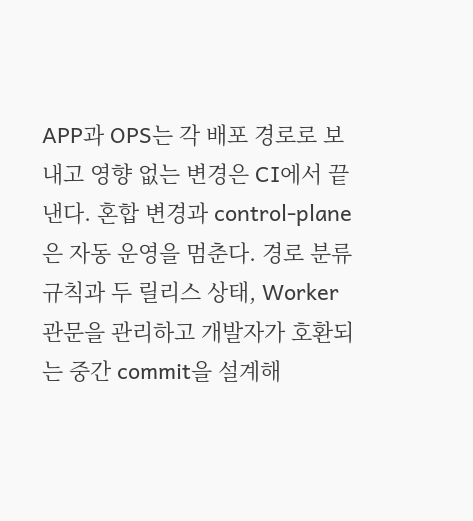APP과 OPS는 각 배포 경로로 보내고 영향 없는 변경은 CI에서 끝낸다. 혼합 변경과 control-plane은 자동 운영을 멈춘다. 경로 분류 규칙과 두 릴리스 상태, Worker 관문을 관리하고 개발자가 호환되는 중간 commit을 설계해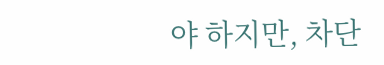야 하지만, 차단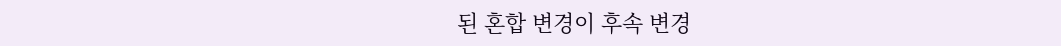된 혼합 변경이 후속 변경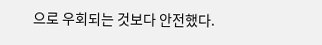으로 우회되는 것보다 안전했다.